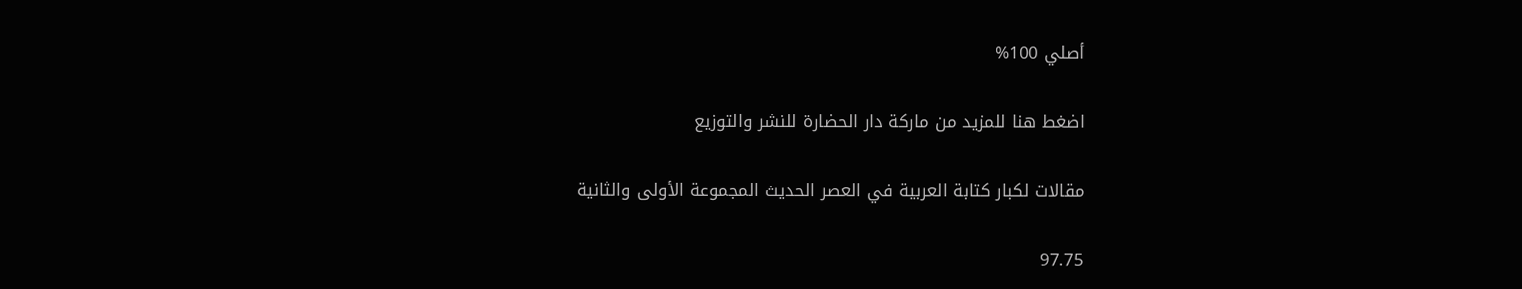أصلي 100%

اضغط هنا للمزيد من ماركة دار الحضارة للنشر والتوزيع

مقالات لكبار كتابة العربية في العصر الحديث المجموعة الأولى والثانية

97.75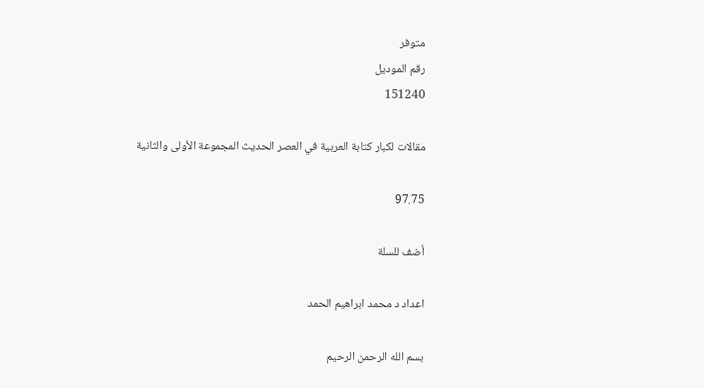متوفر
رقم الموديل
151240

مقالات لكبار كتابة العربية في العصر الحديث المجموعة الأولى والثانية

97.75

أضف للسلة

اعداد د محمد ابراهيم الحمد

بسم الله الرحمن الرحيم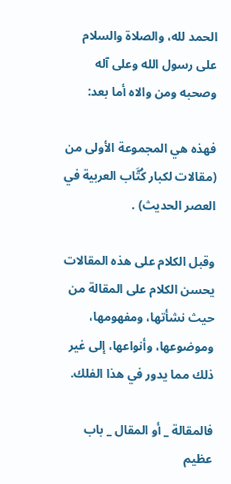الحمد لله، والصلاة والسلام على رسول الله وعلى آله وصحبه ومن والاه أما بعد:

فهذه هي المجموعة الأولى من (مقالات لكبار كُتَّاب العربية في العصر الحديث) .

وقبل الكلام على هذه المقالات يحسن الكلام على المقالة من حيث نشأتها، ومفهومها، وموضوعها، وأنواعها، إلى غير ذلك مما يدور في هذا الفلك.

فالمقالة _ أو المقال _ باب عظيم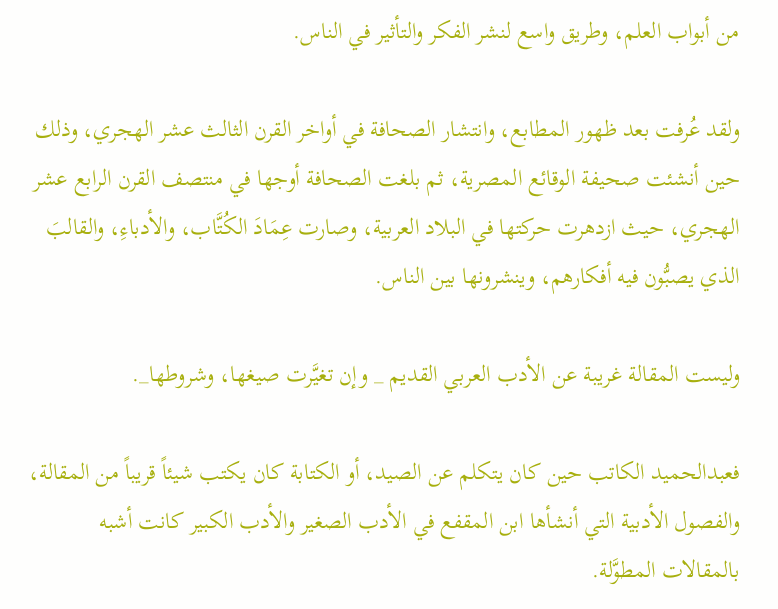من أبواب العلم، وطريق واسع لنشر الفكر والتأثير في الناس.

ولقد عُرفت بعد ظهور المطابع، وانتشار الصحافة في أواخر القرن الثالث عشر الهجري، وذلك حين أنشئت صحيفة الوقائع المصرية، ثم بلغت الصحافة أوجها في منتصف القرن الرابع عشر الهجري، حيث ازدهرت حركتها في البلاد العربية، وصارت عِمَادَ الكُتَّاب، والأدباءِ، والقالبَ الذي يصبُّون فيه أفكارهم، وينشرونها بين الناس.

وليست المقالة غريبة عن الأدب العربي القديم _ وإن تغيَّرت صيغها، وشروطها_.

فعبدالحميد الكاتب حين كان يتكلم عن الصيد، أو الكتابة كان يكتب شيئاً قريباً من المقالة، والفصول الأدبية التي أنشأها ابن المقفع في الأدب الصغير والأدب الكبير كانت أشبه بالمقالات المطوَّلة.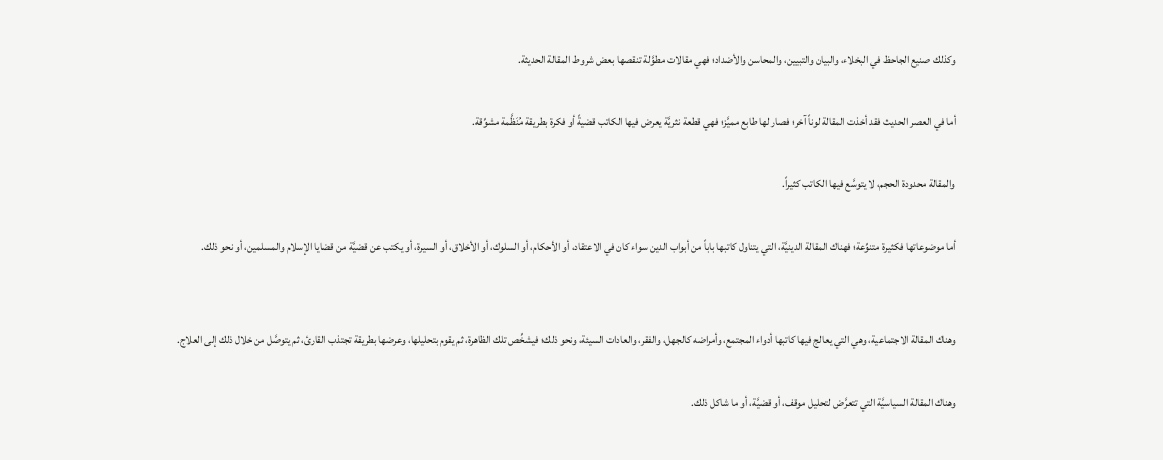وكذلك صنيع الجاحظ في البخلاء، والبيان والتبيين، والمحاسن والأضداد؛ فهي مقالات مطوَّلة تنقصها بعض شروط المقالة الحديثة.

أما في العصر الحديث فقد أخذت المقالة لوناً آخر؛ فصار لها طابع مميَّز؛ فهي قطعة نثريَّة يعرض فيها الكاتب قضيةً أو فكرة بطريقة مُنَظَّمة مشوِّقة.

والمقالة محدودة الحجم، لا يتوسَّع فيها الكاتب كثيراً.

أما موضوعاتها فكثيرة متنوِّعة؛ فهناك المقالة الدينيَّة، التي يتناول كاتبها باباً من أبواب الدين سواء كان في الاعتقاد، أو الأحكام، أو السلوك، أو الأخلاق، أو السيرة، أو يكتب عن قضيَّة من قضايا الإسلام والمسلمين، أو نحو ذلك.


وهناك المقالة الاجتماعية، وهي التي يعالج فيها كاتبها أدواء المجتمع، وأمراضه كالجهل، والفقر، والعادات السيئة، ونحو ذلك؛ فيشخِّص تلك الظاهرة، ثم يقوم بتحليلها، وعرضها بطريقة تجتذب القارئ، ثم يتوصَّل من خلال ذلك إلى العلاج.

وهناك المقالة السياسيَّة التي تتعرَّض لتحليل موقف، أو قضيَّة، أو ما شاكل ذلك.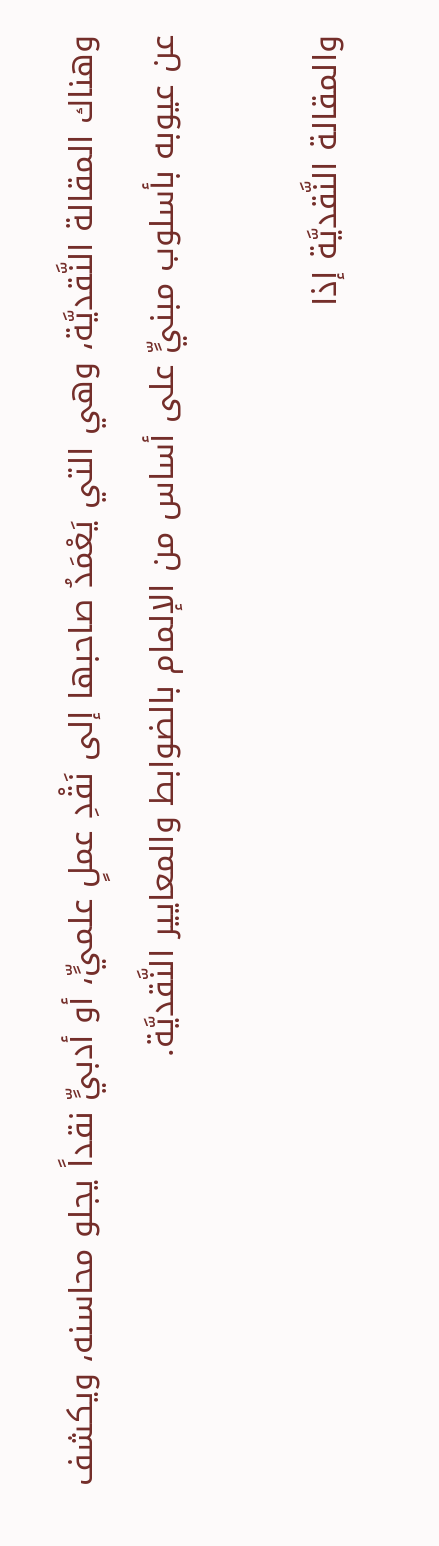وهناك المقالة النَّقديَّة، وهي التي يَعْمَدُ صاحبها إلى نَقْدِ عملٍ علميٍّ، أو أدبيٍّ نقداً يجلو محاسنه، ويكشف عن عيوبه بأسلوب مبنيٍّ على أساس من الإلمام بالضوابط والمعايير النَّقديَّة.

والمقالة النَّقديَّة إذا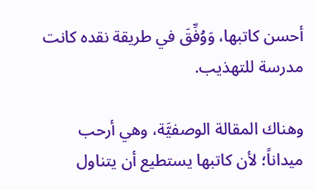أحسن كاتبها، وَوُفِّقَ في طريقة نقده كانت مدرسة للتهذيب.

وهناك المقالة الوصفيَّة، وهي أرحب ميداناً؛ لأن كاتبها يستطيع أن يتناول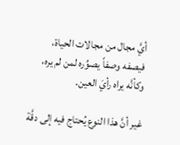أيَّ مجال من مجالات الحياة، فيصفه وصفاً يصوِّره لمن لم يره، وكأنَّه يراه رأيَ العين.

غير أنَّ هذا النوع يُحتاج فيه إلى دقَّة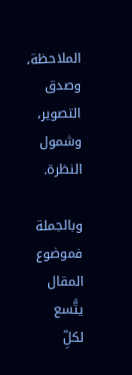الملاحظة، وصدق التصوير، وشمول النظرة.

وبالجملة فموضوع المقال يتَّسع لكلِّ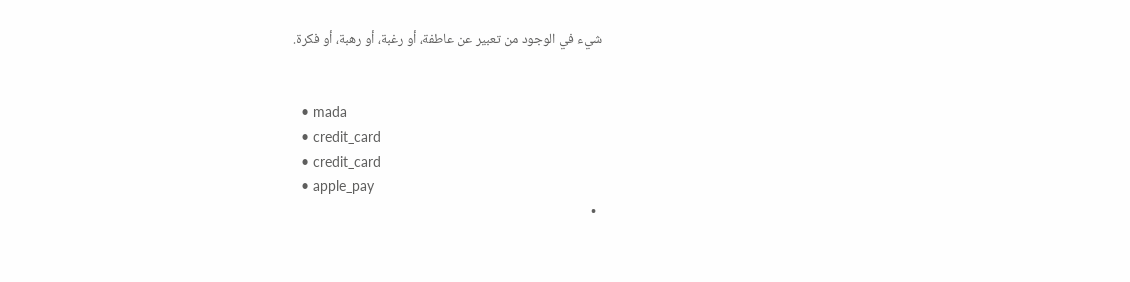شيء في الوجود من تعبير عن عاطفة، أو رغبة، أو رهبة، أو فكرة.


  • mada
  • credit_card
  • credit_card
  • apple_pay
  •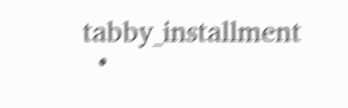tabby_installment
  •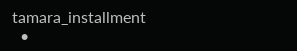tamara_installment
  •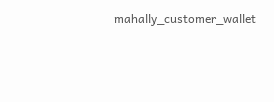mahally_customer_wallet